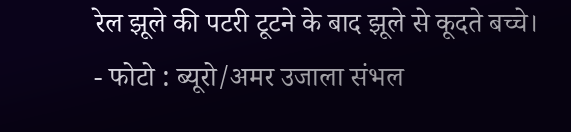रेल झूले की पटरी टूटने के बाद झूले से कूदते बच्चे।
- फोटो : ब्यूरो/अमर उजाला संभल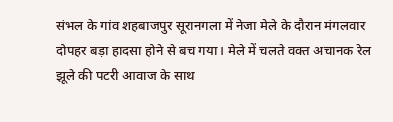संभल के गांव शहबाजपुर सूरानगला में नेजा मेले के दौरान मंगलवार दोपहर बड़ा हादसा होने से बच गया। मेले में चलते वक्त अचानक रेल झूले की पटरी आवाज के साथ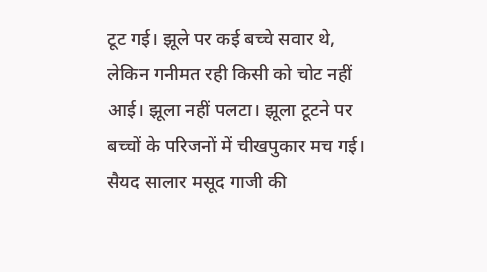टूट गई। झूले पर कई बच्चे सवार थे, लेकिन गनीमत रही किसी को चोट नहीं आई। झूला नहीं पलटा। झूला टूटने पर बच्चों के परिजनों में चीखपुकार मच गई।
सैयद सालार मसूद गाजी की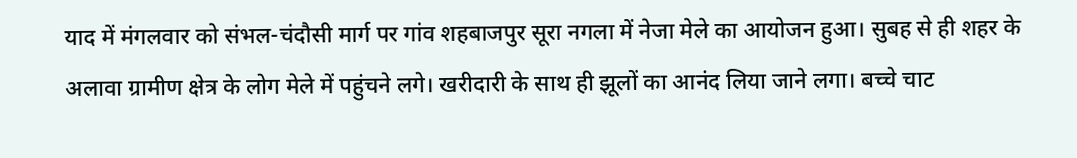याद में मंगलवार को संभल-चंदौसी मार्ग पर गांव शहबाजपुर सूरा नगला में नेजा मेले का आयोजन हुआ। सुबह से ही शहर के अलावा ग्रामीण क्षेत्र के लोग मेले में पहुंचने लगे। खरीदारी के साथ ही झूलों का आनंद लिया जाने लगा। बच्चे चाट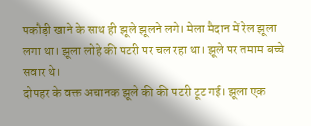पकौड़ी खाने के साथ ही झूले झूलने लगे। मेला मैदान में रेल झूला लगा था। झूला लोहे की पटरी पर चल रहा था। झूले पर तमाम बच्चे सवार थे।
दोपहर के वक्त अचानक झूले की की पटरी टूट गई। झूला एक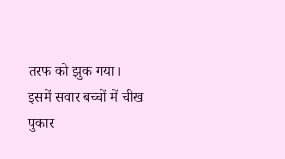तरफ को झुक गया। इसमें सवार बच्चों में चीख पुकार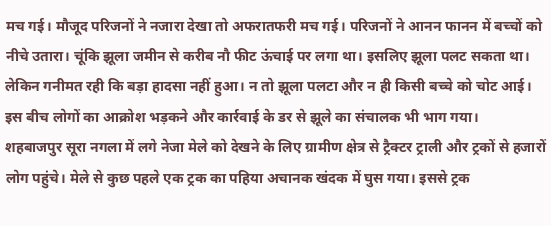मच गई। मौजूद परिजनों ने नजारा देखा तो अफरातफरी मच गई। परिजनों ने आनन फानन में बच्चों को नीचे उतारा। चूंकि झूला जमीन से करीब नौ फीट ऊंचाई पर लगा था। इसलिए झूला पलट सकता था। लेकिन गनीमत रही कि बड़ा हादसा नहीं हुआ। न तो झूला पलटा और न ही किसी बच्चे को चोट आई। इस बीच लोगों का आक्रोश भड़कने और कार्रवाई के डर से झूले का संचालक भी भाग गया।
शहबाजपुर सूरा नगला में लगे नेजा मेले को देखने के लिए ग्रामीण क्षेत्र से ट्रैक्टर ट्राली और ट्रकों से हजारों लोग पहुंचे। मेले से कुछ पहले एक ट्रक का पहिया अचानक खंदक में घुस गया। इससे ट्रक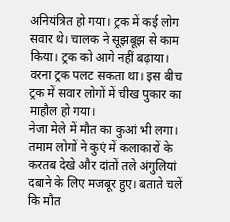अनियंत्रित हो गया। ट्रक में कई लोग सवार थे। चालक ने सूझबूझ से काम किया। ट्रक को आगे नहीं बढ़ाया। वरना ट्रक पलट सकता था। इस बीच ट्रक में सवार लोगों में चीख पुकार का माहौल हो गया।
नेजा मेले में मौत का कुआं भी लगा। तमाम लोगों ने कुएं में कलाकारों के करतब देखे और दांतों तले अंगुलियां दबाने के लिए मजबूर हुए। बताते चलें कि मौत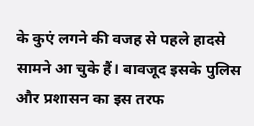के कुएं लगने की वजह से पहले हादसे सामने आ चुके हैं। बावजूद इसके पुलिस और प्रशासन का इस तरफ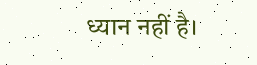ध्यान नहीं है।